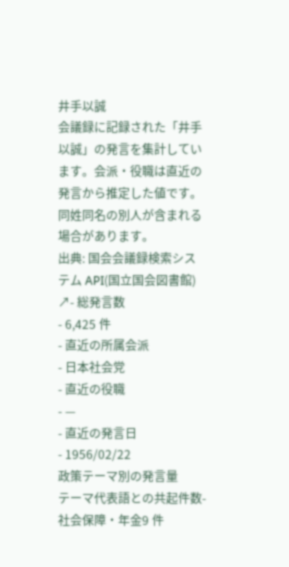井手以誠
会議録に記録された「井手以誠」の発言を集計しています。会派・役職は直近の発言から推定した値です。同姓同名の別人が含まれる場合があります。
出典: 国会会議録検索システム API(国立国会図書館) ↗- 総発言数
- 6,425 件
- 直近の所属会派
- 日本社会党
- 直近の役職
- —
- 直近の発言日
- 1956/02/22
政策テーマ別の発言量
テーマ代表語との共起件数- 社会保障・年金9 件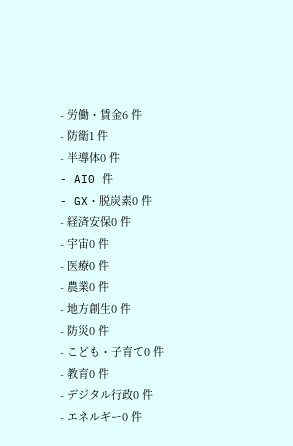- 労働・賃金6 件
- 防衛1 件
- 半導体0 件
- AI0 件
- GX・脱炭素0 件
- 経済安保0 件
- 宇宙0 件
- 医療0 件
- 農業0 件
- 地方創生0 件
- 防災0 件
- こども・子育て0 件
- 教育0 件
- デジタル行政0 件
- エネルギー0 件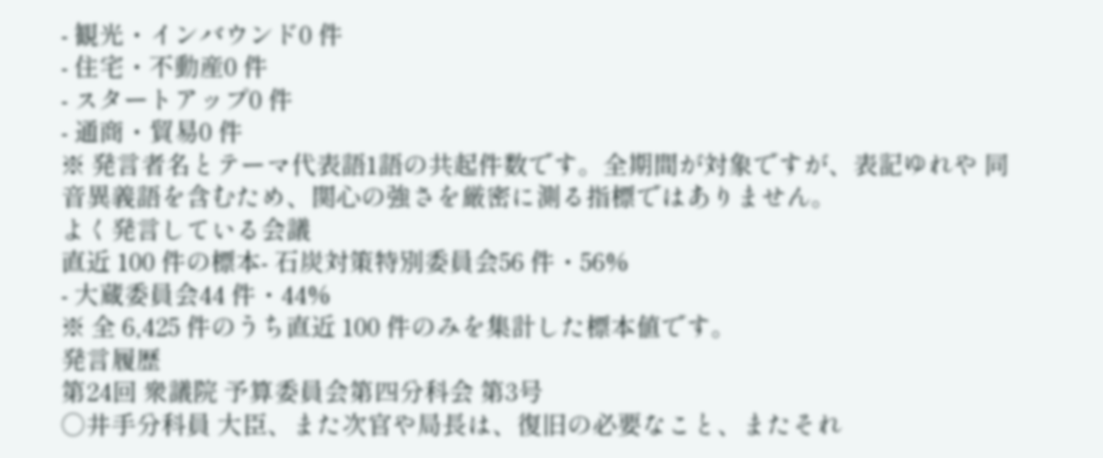- 観光・インバウンド0 件
- 住宅・不動産0 件
- スタートアップ0 件
- 通商・貿易0 件
※ 発言者名とテーマ代表語1語の共起件数です。全期間が対象ですが、表記ゆれや 同音異義語を含むため、関心の強さを厳密に測る指標ではありません。
よく発言している会議
直近 100 件の標本- 石炭対策特別委員会56 件・56%
- 大蔵委員会44 件・44%
※ 全 6,425 件のうち直近 100 件のみを集計した標本値です。
発言履歴
第24回 衆議院 予算委員会第四分科会 第3号
○井手分科員 大臣、また次官や局長は、復旧の必要なこと、またそれ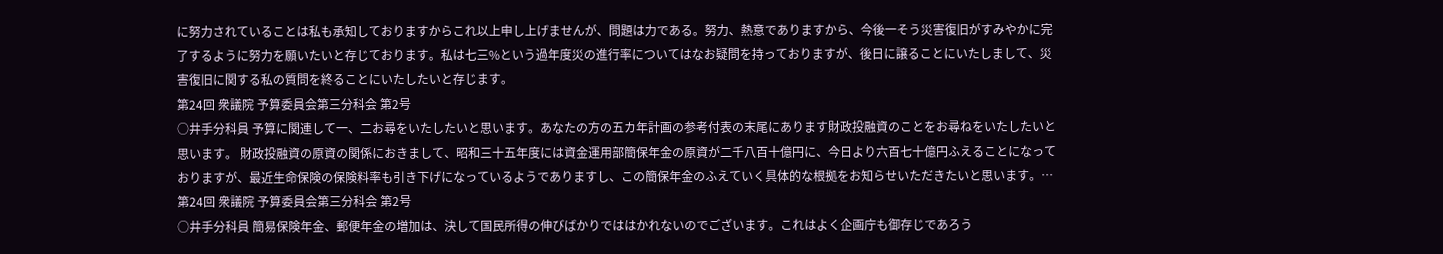に努力されていることは私も承知しておりますからこれ以上申し上げませんが、問題は力である。努力、熱意でありますから、今後一そう災害復旧がすみやかに完了するように努力を願いたいと存じております。私は七三%という過年度災の進行率についてはなお疑問を持っておりますが、後日に譲ることにいたしまして、災害復旧に関する私の質問を終ることにいたしたいと存じます。
第24回 衆議院 予算委員会第三分科会 第2号
○井手分科員 予算に関連して一、二お尋をいたしたいと思います。あなたの方の五カ年計画の参考付表の末尾にあります財政投融資のことをお尋ねをいたしたいと思います。 財政投融資の原資の関係におきまして、昭和三十五年度には資金運用部簡保年金の原資が二千八百十億円に、今日より六百七十億円ふえることになっておりますが、最近生命保険の保険料率も引き下げになっているようでありますし、この簡保年金のふえていく具体的な根拠をお知らせいただきたいと思います。…
第24回 衆議院 予算委員会第三分科会 第2号
○井手分科員 簡易保険年金、郵便年金の増加は、決して国民所得の伸びばかりでははかれないのでございます。これはよく企画庁も御存じであろう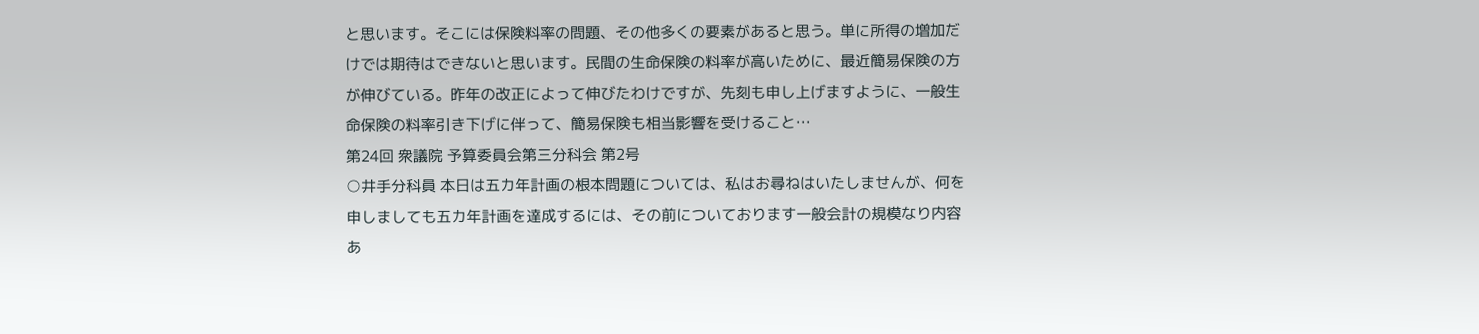と思います。そこには保険料率の問題、その他多くの要素があると思う。単に所得の増加だけでは期待はできないと思います。民間の生命保険の料率が高いために、最近簡易保険の方が伸びている。昨年の改正によって伸びたわけですが、先刻も申し上げますように、一般生命保険の料率引き下げに伴って、簡易保険も相当影響を受けること…
第24回 衆議院 予算委員会第三分科会 第2号
○井手分科員 本日は五カ年計画の根本問題については、私はお尋ねはいたしませんが、何を申しましても五カ年計画を達成するには、その前についております一般会計の規模なり内容あ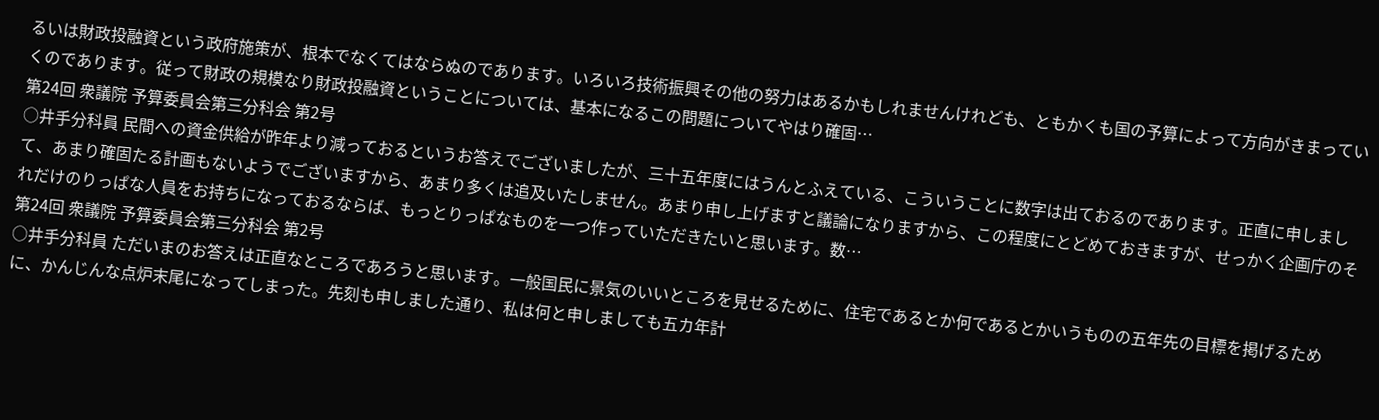るいは財政投融資という政府施策が、根本でなくてはならぬのであります。いろいろ技術振興その他の努力はあるかもしれませんけれども、ともかくも国の予算によって方向がきまっていくのであります。従って財政の規模なり財政投融資ということについては、基本になるこの問題についてやはり確固…
第24回 衆議院 予算委員会第三分科会 第2号
○井手分科員 民間への資金供給が昨年より減っておるというお答えでございましたが、三十五年度にはうんとふえている、こういうことに数字は出ておるのであります。正直に申しまして、あまり確固たる計画もないようでございますから、あまり多くは追及いたしません。あまり申し上げますと議論になりますから、この程度にとどめておきますが、せっかく企画庁のそれだけのりっぱな人員をお持ちになっておるならば、もっとりっぱなものを一つ作っていただきたいと思います。数…
第24回 衆議院 予算委員会第三分科会 第2号
○井手分科員 ただいまのお答えは正直なところであろうと思います。一般国民に景気のいいところを見せるために、住宅であるとか何であるとかいうものの五年先の目標を掲げるために、かんじんな点炉末尾になってしまった。先刻も申しました通り、私は何と申しましても五カ年計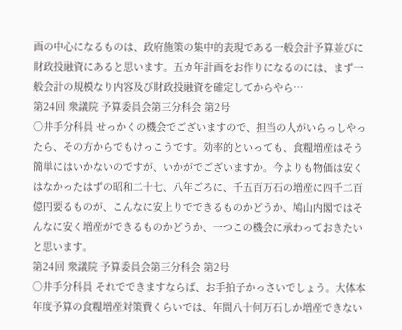画の中心になるものは、政府施策の集中的表現である一般会計予算並びに財政投融資にあると思います。五カ年計画をお作りになるのには、まず一般会計の規模なり内容及び財政投融資を確定してからやら…
第24回 衆議院 予算委員会第三分科会 第2号
○井手分科員 せっかくの機会でございますので、担当の人がいらっしやったら、その方からでもけっこうです。効率的といっても、食糧増産はそう簡単にはいかないのですが、いかがでございますか。今よりも物価は安くはなかったはずの昭和二十七、八年ごろに、千五百万石の増産に四千二百億円要るものが、こんなに安上りでできるものかどうか、鳩山内閣ではそんなに安く増産ができるものかどうか、一つこの機会に承わっておきたいと思います。
第24回 衆議院 予算委員会第三分科会 第2号
○井手分科員 それでできますならば、お手拍子かっさいでしょう。大体本年度予算の食糧増産対策費くらいでは、年間八十何万石しか増産できない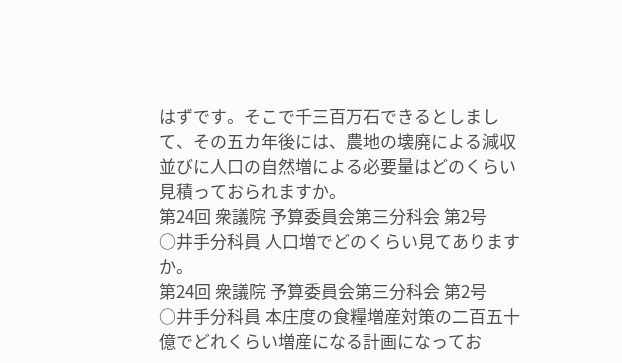はずです。そこで千三百万石できるとしまして、その五カ年後には、農地の壊廃による減収並びに人口の自然増による必要量はどのくらい見積っておられますか。
第24回 衆議院 予算委員会第三分科会 第2号
○井手分科員 人口増でどのくらい見てありますか。
第24回 衆議院 予算委員会第三分科会 第2号
○井手分科員 本庄度の食糧増産対策の二百五十億でどれくらい増産になる計画になってお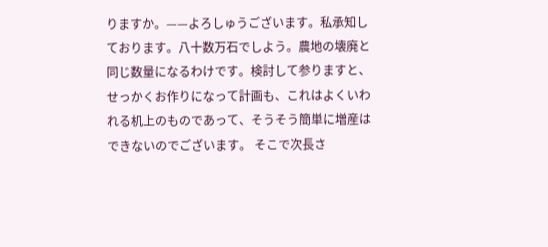りますか。——よろしゅうございます。私承知しております。八十数万石でしよう。農地の壊廃と同じ数量になるわけです。検討して参りますと、せっかくお作りになって計画も、これはよくいわれる机上のものであって、そうそう簡単に増産はできないのでございます。 そこで次長さ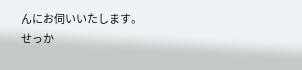んにお伺いいたします。せっか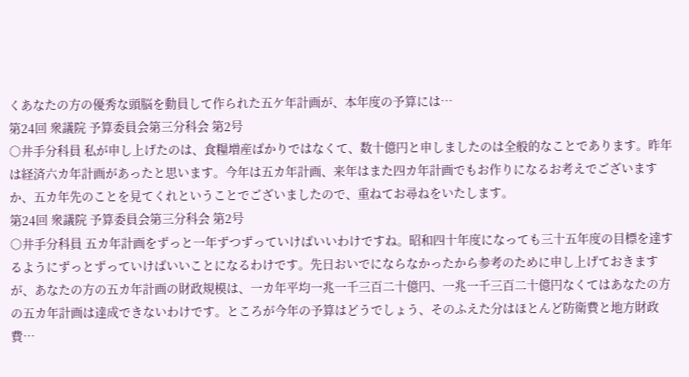くあなたの方の優秀な頭脳を動員して作られた五ケ年計画が、本年度の予算には…
第24回 衆議院 予算委員会第三分科会 第2号
○井手分科員 私が申し上げたのは、食糧増産ばかりではなくて、数十億円と申しましたのは全般的なことであります。昨年は経済六カ年計画があったと思います。今年は五カ年計画、来年はまた四カ年計画でもお作りになるお考えでございますか、五カ年先のことを見てくれということでございましたので、重ねてお尋ねをいたします。
第24回 衆議院 予算委員会第三分科会 第2号
○井手分科員 五カ年計画をずっと一年ずつずっていけばいいわけですね。昭和四十年度になっても三十五年度の目標を達するようにずっとずっていけばいいことになるわけです。先日おいでにならなかったから参考のために申し上げておきますが、あなたの方の五カ年計画の財政規模は、一カ年平均一兆一千三百二十億円、一兆一千三百二十億円なくてはあなたの方の五カ年計画は達成できないわけです。ところが今年の予算はどうでしょう、そのふえた分はほとんど防衛費と地方財政費…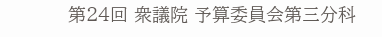第24回 衆議院 予算委員会第三分科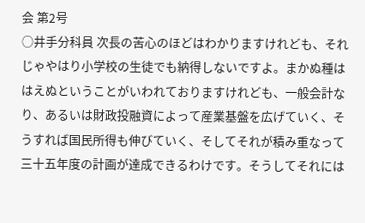会 第2号
○井手分科員 次長の苦心のほどはわかりますけれども、それじゃやはり小学校の生徒でも納得しないですよ。まかぬ種ははえぬということがいわれておりますけれども、一般会計なり、あるいは財政投融資によって産業基盤を広げていく、そうすれば国民所得も伸びていく、そしてそれが積み重なって三十五年度の計画が達成できるわけです。そうしてそれには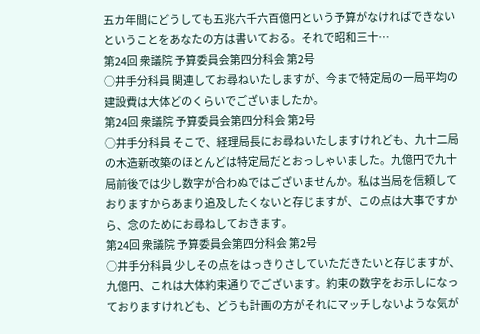五カ年間にどうしても五兆六千六百億円という予算がなければできないということをあなたの方は書いておる。それで昭和三十…
第24回 衆議院 予算委員会第四分科会 第2号
○井手分科員 関連してお尋ねいたしますが、今まで特定局の一局平均の建設費は大体どのくらいでございましたか。
第24回 衆議院 予算委員会第四分科会 第2号
○井手分科員 そこで、経理局長にお尋ねいたしますけれども、九十二局の木造新改築のほとんどは特定局だとおっしゃいました。九億円で九十局前後では少し数字が合わぬではございませんか。私は当局を信頼しておりますからあまり追及したくないと存じますが、この点は大事ですから、念のためにお尋ねしておきます。
第24回 衆議院 予算委員会第四分科会 第2号
○井手分科員 少しその点をはっきりさしていただきたいと存じますが、九億円、これは大体約束通りでございます。約束の数字をお示しになっておりますけれども、どうも計画の方がそれにマッチしないような気が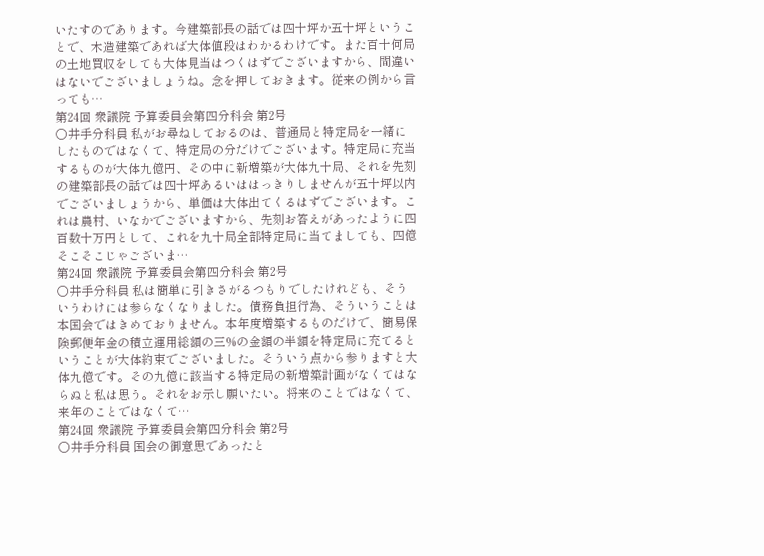いたすのであります。今建築部長の話では四十坪か五十坪ということで、木造建築であれば大体値段はわかるわけです。また百十何局の土地買収をしても大体見当はつくはずでございますから、間違いはないでございましょうね。念を押しておきます。従来の例から言っても…
第24回 衆議院 予算委員会第四分科会 第2号
○井手分科員 私がお尋ねしておるのは、普通局と特定局を一緒にしたものではなくて、特定局の分だけでございます。特定局に充当するものが大体九億円、その中に新増築が大体九十局、それを先刻の建築部長の話では四十坪あるいははっきりしませんが五十坪以内でございましょうから、単価は大体出てくるはずでございます。これは農村、いなかでございますから、先刻お答えがあったように四百数十万円として、これを九十局全部特定局に当てましても、四億そこそこじゃございま…
第24回 衆議院 予算委員会第四分科会 第2号
○井手分科員 私は簡単に引きさがるつもりでしたけれども、そういうわけには参らなくなりました。債務負担行為、そういうことは本国会ではきめておりません。本年度増築するものだけで、簡易保険郵便年金の積立運用総額の三%の金額の半額を特定局に充てるということが大体約束でございました。そういう点から参りますと大体九億です。その九億に該当する特定局の新増築計画がなくてはならぬと私は思う。それをお示し願いたい。将来のことではなくて、来年のことではなくて…
第24回 衆議院 予算委員会第四分科会 第2号
○井手分科員 国会の御意思であったと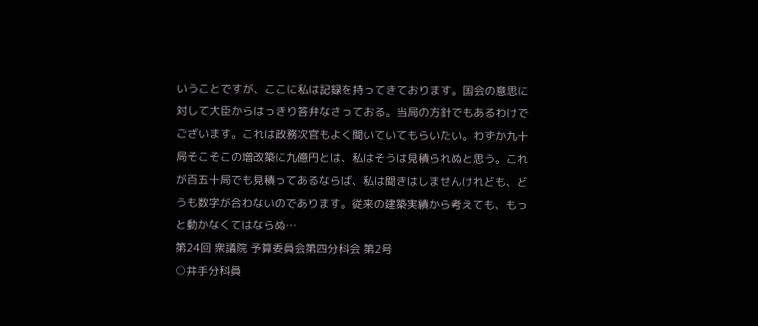いうことですが、ここに私は記録を持ってきております。国会の意思に対して大臣からはっきり答弁なさっておる。当局の方針でもあるわけでございます。これは政務次官もよく聞いていてもらいたい。わずか九十局そこそこの増改築に九億円とは、私はそうは見積られぬと思う。これが百五十局でも見積ってあるならば、私は聞きはしませんけれども、どうも数字が合わないのであります。従来の建築実績から考えても、もっと動かなくてはならぬ…
第24回 衆議院 予算委員会第四分科会 第2号
○井手分科員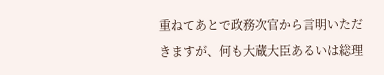重ねてあとで政務次官から言明いただきますが、何も大蔵大臣あるいは総理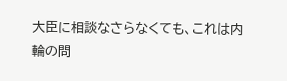大臣に相談なさらなくても、これは内輪の問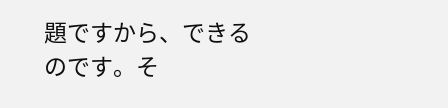題ですから、できるのです。そ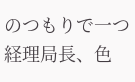のつもりで一つ経理局長、色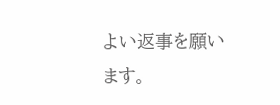よい返事を願います。